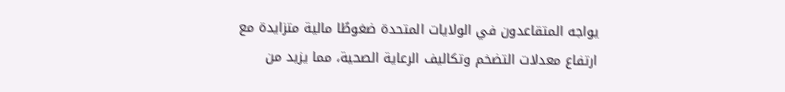يواجه المتقاعدون في الولايات المتحدة ضغوطًا مالية متزايدة مع ارتفاع معدلات التضخم وتكاليف الرعاية الصحية، مما يزيد من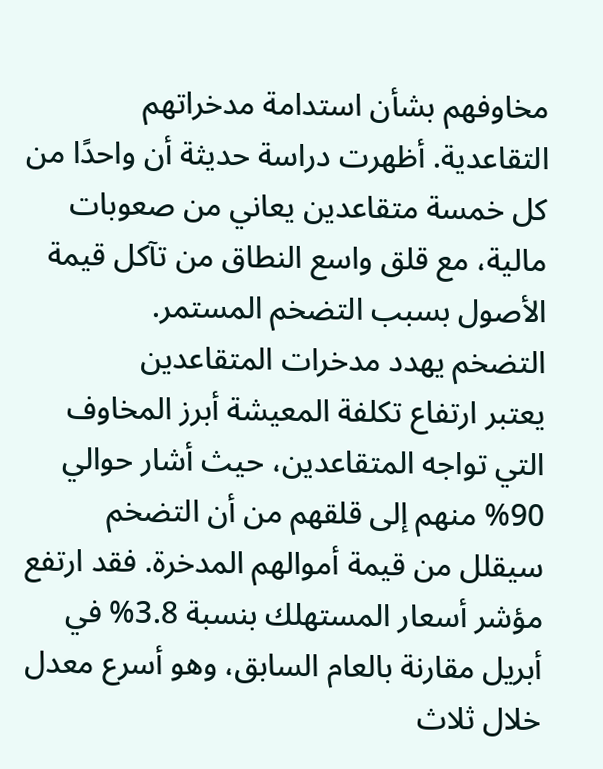مخاوفهم بشأن استدامة مدخراتهم التقاعدية. أظهرت دراسة حديثة أن واحدًا من كل خمسة متقاعدين يعاني من صعوبات مالية، مع قلق واسع النطاق من تآكل قيمة الأصول بسبب التضخم المستمر.
التضخم يهدد مدخرات المتقاعدين
يعتبر ارتفاع تكلفة المعيشة أبرز المخاوف التي تواجه المتقاعدين، حيث أشار حوالي 90% منهم إلى قلقهم من أن التضخم سيقلل من قيمة أموالهم المدخرة. فقد ارتفع مؤشر أسعار المستهلك بنسبة 3.8% في أبريل مقارنة بالعام السابق، وهو أسرع معدل خلال ثلاث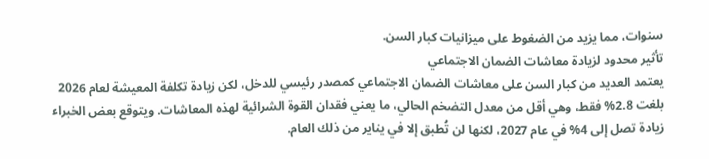سنوات، مما يزيد من الضغوط على ميزانيات كبار السن.
تأثير محدود لزيادة معاشات الضمان الاجتماعي
يعتمد العديد من كبار السن على معاشات الضمان الاجتماعي كمصدر رئيسي للدخل، لكن زيادة تكلفة المعيشة لعام 2026 بلغت 2.8% فقط، وهي أقل من معدل التضخم الحالي، ما يعني فقدان القوة الشرائية لهذه المعاشات. ويتوقع بعض الخبراء زيادة تصل إلى 4% في عام 2027، لكنها لن تُطبق إلا في يناير من ذلك العام.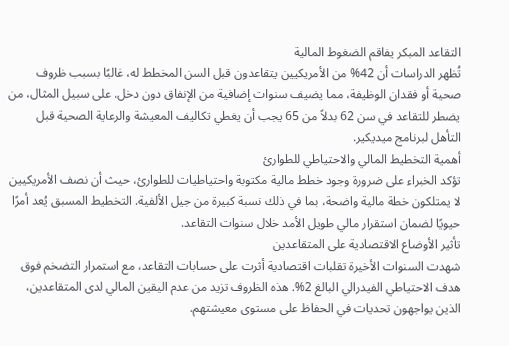التقاعد المبكر يفاقم الضغوط المالية
تُظهر الدراسات أن 42% من الأمريكيين يتقاعدون قبل السن المخطط له، غالبًا بسبب ظروف صحية أو فقدان الوظيفة، مما يضيف سنوات إضافية من الإنفاق دون دخل. على سبيل المثال، من يضطر للتقاعد في سن 62 بدلاً من 65 يجب أن يغطي تكاليف المعيشة والرعاية الصحية قبل التأهل لبرنامج ميديكير.
أهمية التخطيط المالي والاحتياطي للطوارئ
تؤكد الخبراء على ضرورة وجود خطط مالية مكتوبة واحتياطيات للطوارئ، حيث أن نصف الأمريكيين لا يمتلكون خطة مالية واضحة، بما في ذلك نسبة كبيرة من جيل الألفية. التخطيط المسبق يُعد أمرًا حيويًا لضمان استقرار مالي طويل الأمد خلال سنوات التقاعد.
تأثير الأوضاع الاقتصادية على المتقاعدين
شهدت السنوات الأخيرة تقلبات اقتصادية أثرت على حسابات التقاعد، مع استمرار التضخم فوق هدف الاحتياطي الفيدرالي البالغ 2%. هذه الظروف تزيد من عدم اليقين المالي لدى المتقاعدين، الذين يواجهون تحديات في الحفاظ على مستوى معيشتهم.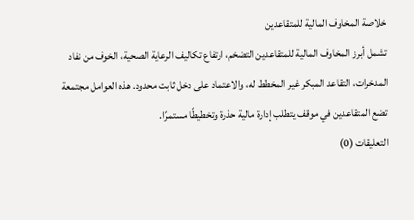خلاصة المخاوف المالية للمتقاعدين
تشمل أبرز المخاوف المالية للمتقاعدين التضخم، ارتفاع تكاليف الرعاية الصحية، الخوف من نفاد المدخرات، التقاعد المبكر غير المخطط له، والاعتماد على دخل ثابت محدود. هذه العوامل مجتمعة تضع المتقاعدين في موقف يتطلب إدارة مالية حذرة وتخطيطًا مستمرًا.
التعليقات (0)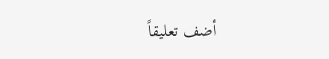أضف تعليقاً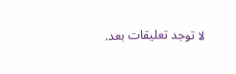لا توجد تعليقات بعد.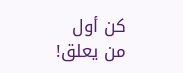كن أول من يعلق!